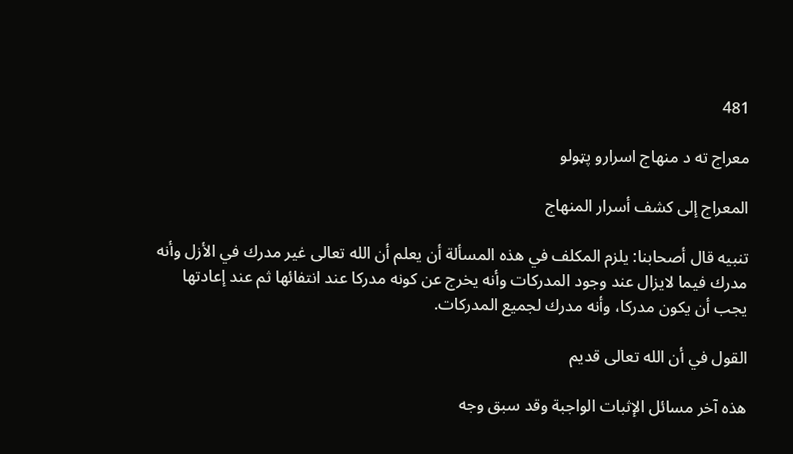481

معراج ته د منهاج اسرارو پټولو

المعراج إلى كشف أسرار المنهاج

تنبيه قال أصحابنا: يلزم المكلف في هذه المسألة أن يعلم أن الله تعالى غير مدرك في الأزل وأنه مدرك فيما لايزال عند وجود المدركات وأنه يخرج عن كونه مدركا عند انتفائها ثم عند إعادتها يجب أن يكون مدركا، وأنه مدرك لجميع المدركات.

القول في أن الله تعالى قديم

هذه آخر مسائل الإثبات الواجبة وقد سبق وجه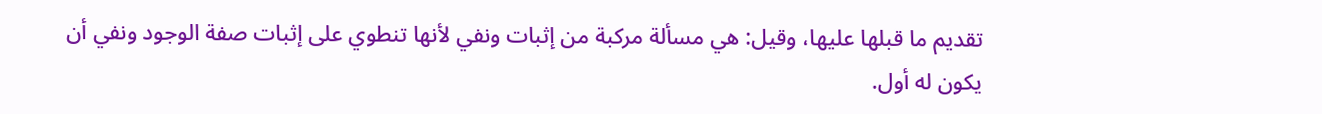تقديم ما قبلها عليها، وقيل: هي مسألة مركبة من إثبات ونفي لأنها تنطوي على إثبات صفة الوجود ونفي أن يكون له أول.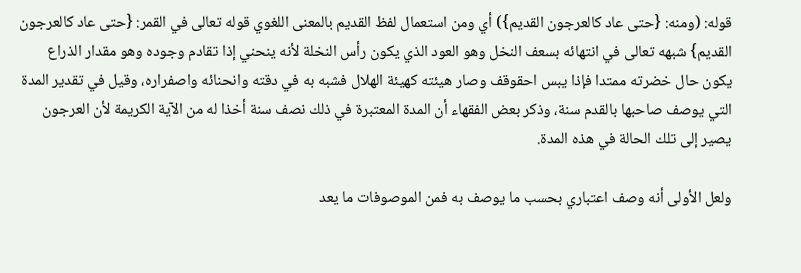قوله: (ومنه: {حتى عاد كالعرجون القديم}) أي ومن استعمال لفظ القديم بالمعنى اللغوي قوله تعالى في القمر: {حتى عاد كالعرجون القديم} شبهه تعالى في انتهائه بسعف النخل وهو العود الذي يكون رأس النخلة لأنه ينحني إذا تقادم وجوده وهو مقدار الذراع يكون حال خضرته ممتدا فإذا يبس احقوقف وصار هيئته كهيئة الهلال فشبه به في دقته وانحنائه واصفراره، وقيل في تقدير المدة التي يوصف صاحبها بالقدم سنة، وذكر بعض الفقهاء أن المدة المعتبرة في ذلك نصف سنة أخذا له من الآية الكريمة لأن العرجون يصير إلى تلك الحالة في هذه المدة.

ولعل الأولى أنه وصف اعتباري بحسب ما يوصف به فمن الموصوفات ما يعد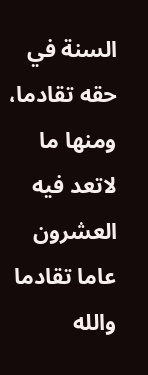السنة في حقه تقادما، ومنها ما لاتعد فيه العشرون عاما تقادما والله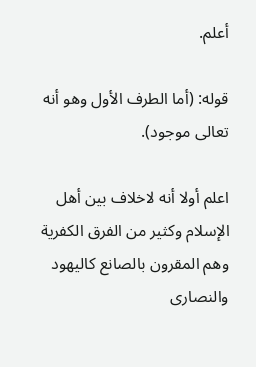أعلم.

قوله: (أما الطرف الأول وهو أنه تعالى موجود).

اعلم أولا أنه لاخلاف بين أهل الإسلام وكثير من الفرق الكفرية وهم المقرون بالصانع كاليهود والنصارى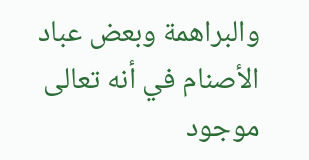والبراهمة وبعض عباد الأصنام في أنه تعالى موجود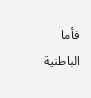فأما الباطنية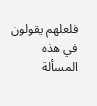فلعلهم يقولون في هذه المسألة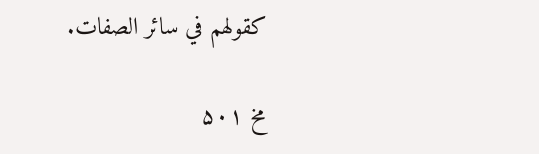كقولهم في سائر الصفات.

مخ ۵۰۱